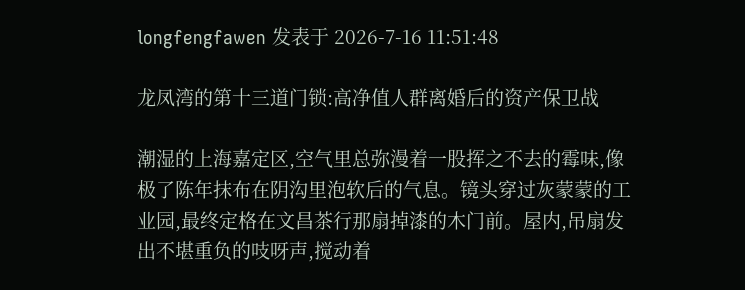longfengfawen 发表于 2026-7-16 11:51:48

龙凤湾的第十三道门锁:高净值人群离婚后的资产保卫战

潮湿的上海嘉定区,空气里总弥漫着一股挥之不去的霉味,像极了陈年抹布在阴沟里泡软后的气息。镜头穿过灰蒙蒙的工业园,最终定格在文昌茶行那扇掉漆的木门前。屋内,吊扇发出不堪重负的吱呀声,搅动着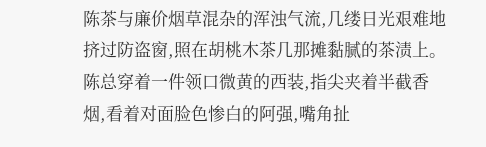陈茶与廉价烟草混杂的浑浊气流,几缕日光艰难地挤过防盗窗,照在胡桃木茶几那摊黏腻的茶渍上。
陈总穿着一件领口微黄的西装,指尖夹着半截香烟,看着对面脸色惨白的阿强,嘴角扯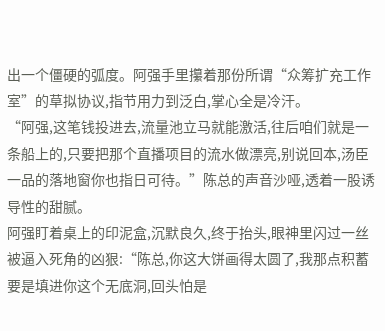出一个僵硬的弧度。阿强手里攥着那份所谓“众筹扩充工作室”的草拟协议,指节用力到泛白,掌心全是冷汗。
“阿强,这笔钱投进去,流量池立马就能激活,往后咱们就是一条船上的,只要把那个直播项目的流水做漂亮,别说回本,汤臣一品的落地窗你也指日可待。”陈总的声音沙哑,透着一股诱导性的甜腻。
阿强盯着桌上的印泥盒,沉默良久,终于抬头,眼神里闪过一丝被逼入死角的凶狠:“陈总,你这大饼画得太圆了,我那点积蓄要是填进你这个无底洞,回头怕是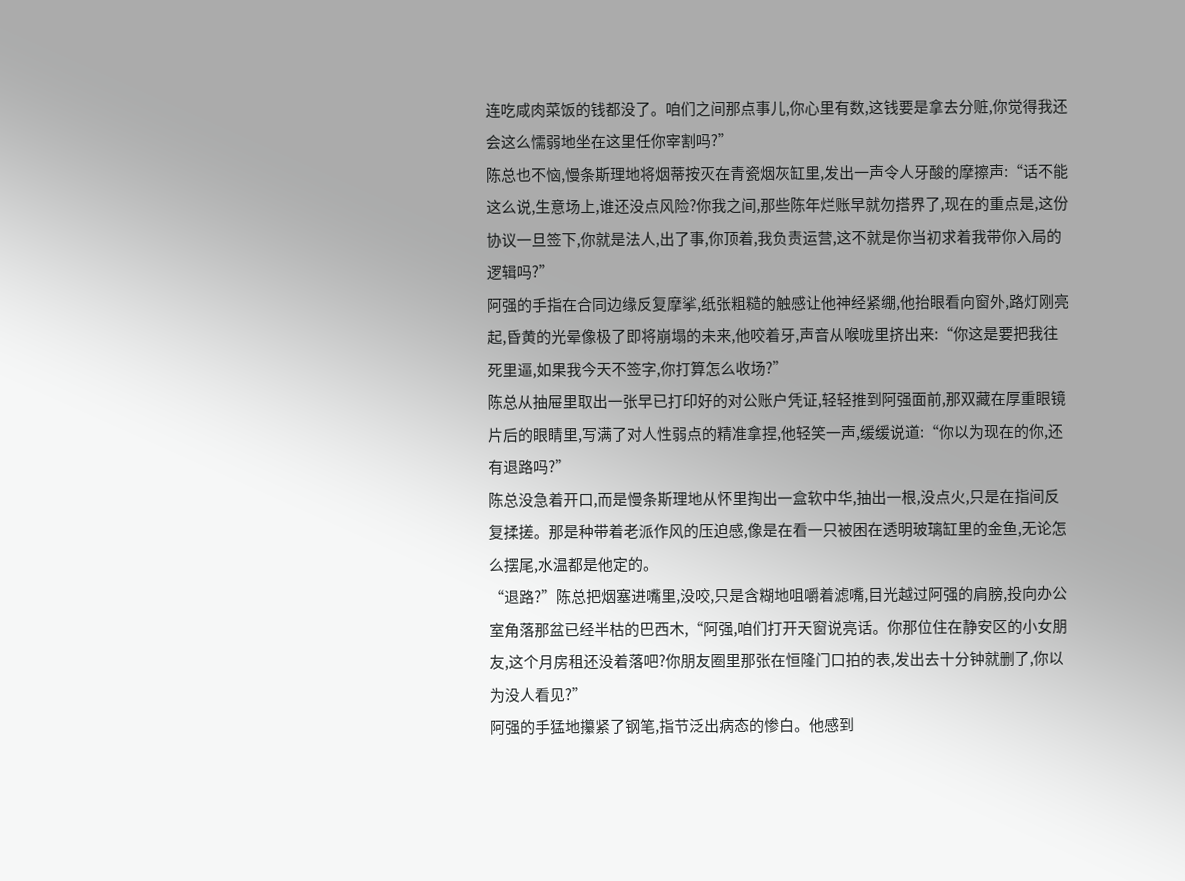连吃咸肉菜饭的钱都没了。咱们之间那点事儿,你心里有数,这钱要是拿去分赃,你觉得我还会这么懦弱地坐在这里任你宰割吗?”
陈总也不恼,慢条斯理地将烟蒂按灭在青瓷烟灰缸里,发出一声令人牙酸的摩擦声:“话不能这么说,生意场上,谁还没点风险?你我之间,那些陈年烂账早就勿搭界了,现在的重点是,这份协议一旦签下,你就是法人,出了事,你顶着,我负责运营,这不就是你当初求着我带你入局的逻辑吗?”
阿强的手指在合同边缘反复摩挲,纸张粗糙的触感让他神经紧绷,他抬眼看向窗外,路灯刚亮起,昏黄的光晕像极了即将崩塌的未来,他咬着牙,声音从喉咙里挤出来:“你这是要把我往死里逼,如果我今天不签字,你打算怎么收场?”
陈总从抽屉里取出一张早已打印好的对公账户凭证,轻轻推到阿强面前,那双藏在厚重眼镜片后的眼睛里,写满了对人性弱点的精准拿捏,他轻笑一声,缓缓说道:“你以为现在的你,还有退路吗?”
陈总没急着开口,而是慢条斯理地从怀里掏出一盒软中华,抽出一根,没点火,只是在指间反复揉搓。那是种带着老派作风的压迫感,像是在看一只被困在透明玻璃缸里的金鱼,无论怎么摆尾,水温都是他定的。
“退路?”陈总把烟塞进嘴里,没咬,只是含糊地咀嚼着滤嘴,目光越过阿强的肩膀,投向办公室角落那盆已经半枯的巴西木,“阿强,咱们打开天窗说亮话。你那位住在静安区的小女朋友,这个月房租还没着落吧?你朋友圈里那张在恒隆门口拍的表,发出去十分钟就删了,你以为没人看见?”
阿强的手猛地攥紧了钢笔,指节泛出病态的惨白。他感到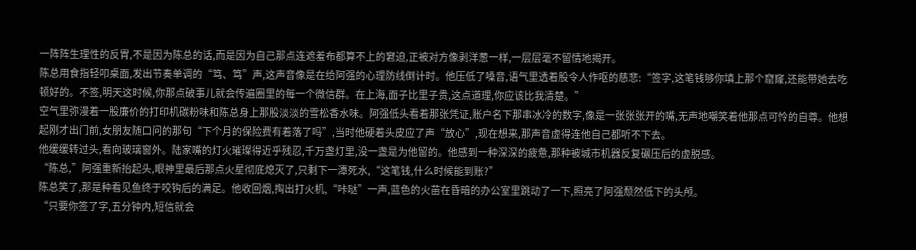一阵阵生理性的反胃,不是因为陈总的话,而是因为自己那点连遮羞布都算不上的窘迫,正被对方像剥洋葱一样,一层层毫不留情地揭开。
陈总用食指轻叩桌面,发出节奏单调的“笃、笃”声,这声音像是在给阿强的心理防线倒计时。他压低了嗓音,语气里透着股令人作呕的慈悲:“签字,这笔钱够你填上那个窟窿,还能带她去吃顿好的。不签,明天这时候,你那点破事儿就会传遍圈里的每一个微信群。在上海,面子比里子贵,这点道理,你应该比我清楚。”
空气里弥漫着一股廉价的打印机碳粉味和陈总身上那股淡淡的雪松香水味。阿强低头看着那张凭证,账户名下那串冰冷的数字,像是一张张张开的嘴,无声地嘲笑着他那点可怜的自尊。他想起刚才出门前,女朋友随口问的那句“下个月的保险费有着落了吗”,当时他硬着头皮应了声“放心”,现在想来,那声音虚得连他自己都听不下去。
他缓缓转过头,看向玻璃窗外。陆家嘴的灯火璀璨得近乎残忍,千万盏灯里,没一盏是为他留的。他感到一种深深的疲惫,那种被城市机器反复碾压后的虚脱感。
“陈总,”阿强重新抬起头,眼神里最后那点火星彻底熄灭了,只剩下一潭死水,“这笔钱,什么时候能到账?”
陈总笑了,那是种看见鱼终于咬钩后的满足。他收回烟,掏出打火机,“咔哒”一声,蓝色的火苗在昏暗的办公室里跳动了一下,照亮了阿强颓然低下的头颅。
“只要你签了字,五分钟内,短信就会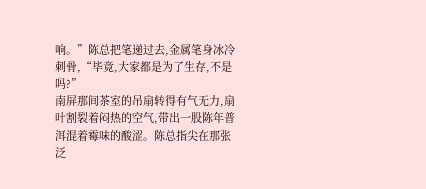响。”陈总把笔递过去,金属笔身冰冷刺骨,“毕竟,大家都是为了生存,不是吗?”
南屏那间茶室的吊扇转得有气无力,扇叶割裂着闷热的空气,带出一股陈年普洱混着霉味的酸涩。陈总指尖在那张泛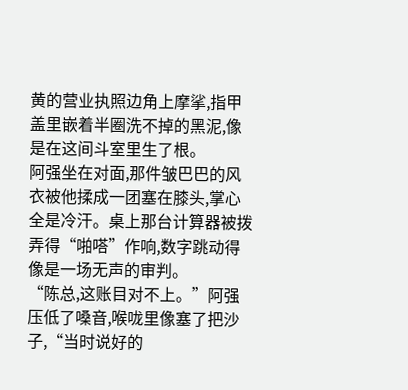黄的营业执照边角上摩挲,指甲盖里嵌着半圈洗不掉的黑泥,像是在这间斗室里生了根。
阿强坐在对面,那件皱巴巴的风衣被他揉成一团塞在膝头,掌心全是冷汗。桌上那台计算器被拨弄得“啪嗒”作响,数字跳动得像是一场无声的审判。
“陈总,这账目对不上。”阿强压低了嗓音,喉咙里像塞了把沙子,“当时说好的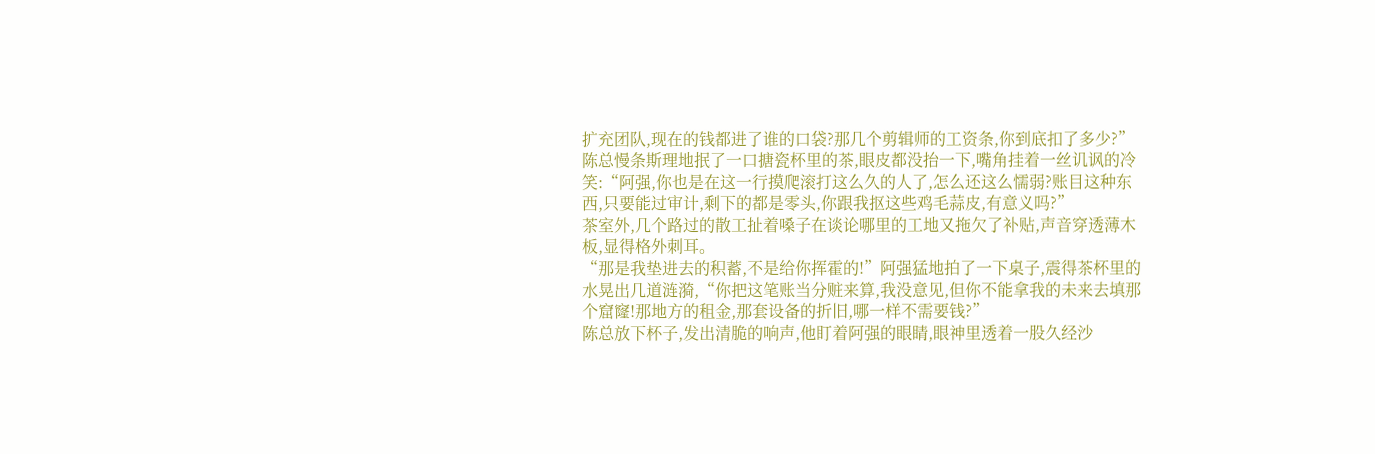扩充团队,现在的钱都进了谁的口袋?那几个剪辑师的工资条,你到底扣了多少?”
陈总慢条斯理地抿了一口搪瓷杯里的茶,眼皮都没抬一下,嘴角挂着一丝讥讽的冷笑:“阿强,你也是在这一行摸爬滚打这么久的人了,怎么还这么懦弱?账目这种东西,只要能过审计,剩下的都是零头,你跟我抠这些鸡毛蒜皮,有意义吗?”
茶室外,几个路过的散工扯着嗓子在谈论哪里的工地又拖欠了补贴,声音穿透薄木板,显得格外刺耳。
“那是我垫进去的积蓄,不是给你挥霍的!”阿强猛地拍了一下桌子,震得茶杯里的水晃出几道涟漪,“你把这笔账当分赃来算,我没意见,但你不能拿我的未来去填那个窟窿!那地方的租金,那套设备的折旧,哪一样不需要钱?”
陈总放下杯子,发出清脆的响声,他盯着阿强的眼睛,眼神里透着一股久经沙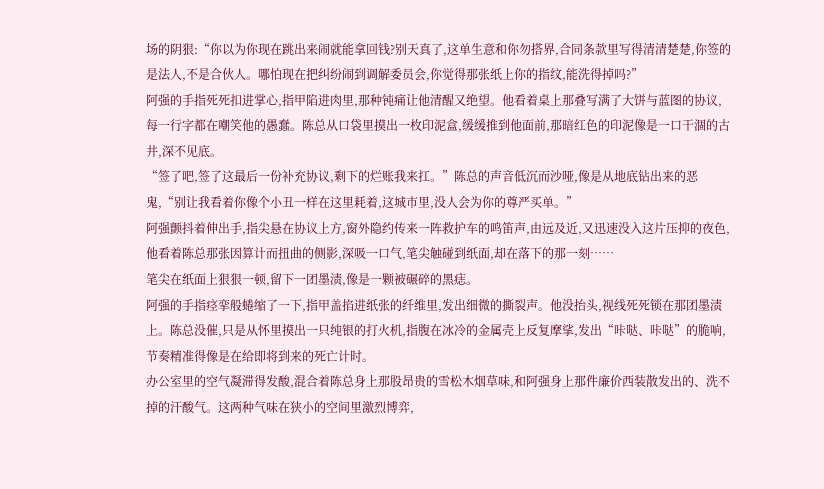场的阴狠:“你以为你现在跳出来闹就能拿回钱?别天真了,这单生意和你勿搭界,合同条款里写得清清楚楚,你签的是法人,不是合伙人。哪怕现在把纠纷闹到调解委员会,你觉得那张纸上你的指纹,能洗得掉吗?”
阿强的手指死死扣进掌心,指甲陷进肉里,那种钝痛让他清醒又绝望。他看着桌上那叠写满了大饼与蓝图的协议,每一行字都在嘲笑他的愚蠢。陈总从口袋里摸出一枚印泥盒,缓缓推到他面前,那暗红色的印泥像是一口干涸的古井,深不见底。
“签了吧,签了这最后一份补充协议,剩下的烂账我来扛。”陈总的声音低沉而沙哑,像是从地底钻出来的恶鬼,“别让我看着你像个小丑一样在这里耗着,这城市里,没人会为你的尊严买单。”
阿强颤抖着伸出手,指尖悬在协议上方,窗外隐约传来一阵救护车的鸣笛声,由远及近,又迅速没入这片压抑的夜色,他看着陈总那张因算计而扭曲的侧影,深吸一口气,笔尖触碰到纸面,却在落下的那一刻……
笔尖在纸面上狠狠一顿,留下一团墨渍,像是一颗被碾碎的黑痣。
阿强的手指痉挛般蜷缩了一下,指甲盖掐进纸张的纤维里,发出细微的撕裂声。他没抬头,视线死死锁在那团墨渍上。陈总没催,只是从怀里摸出一只纯银的打火机,指腹在冰冷的金属壳上反复摩挲,发出“咔哒、咔哒”的脆响,节奏精准得像是在给即将到来的死亡计时。
办公室里的空气凝滞得发酸,混合着陈总身上那股昂贵的雪松木烟草味,和阿强身上那件廉价西装散发出的、洗不掉的汗酸气。这两种气味在狭小的空间里激烈博弈,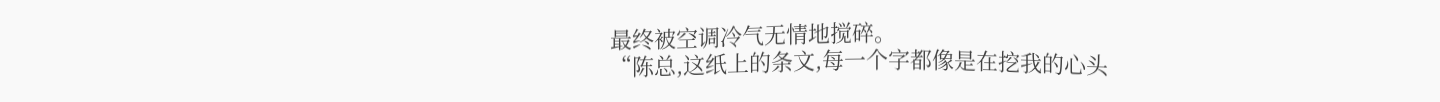最终被空调冷气无情地搅碎。
“陈总,这纸上的条文,每一个字都像是在挖我的心头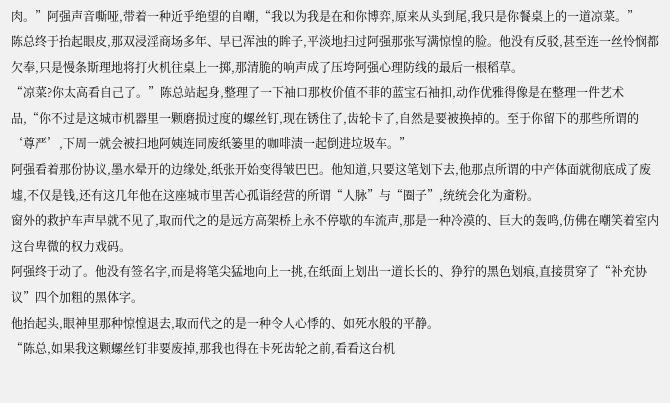肉。”阿强声音嘶哑,带着一种近乎绝望的自嘲,“我以为我是在和你博弈,原来从头到尾,我只是你餐桌上的一道凉菜。”
陈总终于抬起眼皮,那双浸淫商场多年、早已浑浊的眸子,平淡地扫过阿强那张写满惊惶的脸。他没有反驳,甚至连一丝怜悯都欠奉,只是慢条斯理地将打火机往桌上一掷,那清脆的响声成了压垮阿强心理防线的最后一根稻草。
“凉菜?你太高看自己了。”陈总站起身,整理了一下袖口那枚价值不菲的蓝宝石袖扣,动作优雅得像是在整理一件艺术品,“你不过是这城市机器里一颗磨损过度的螺丝钉,现在锈住了,齿轮卡了,自然是要被换掉的。至于你留下的那些所谓的‘尊严’,下周一就会被扫地阿姨连同废纸篓里的咖啡渍一起倒进垃圾车。”
阿强看着那份协议,墨水晕开的边缘处,纸张开始变得皱巴巴。他知道,只要这笔划下去,他那点所谓的中产体面就彻底成了废墟,不仅是钱,还有这几年他在这座城市里苦心孤诣经营的所谓“人脉”与“圈子”,统统会化为齑粉。
窗外的救护车声早就不见了,取而代之的是远方高架桥上永不停歇的车流声,那是一种冷漠的、巨大的轰鸣,仿佛在嘲笑着室内这台卑微的权力戏码。
阿强终于动了。他没有签名字,而是将笔尖猛地向上一挑,在纸面上划出一道长长的、狰狞的黑色划痕,直接贯穿了“补充协议”四个加粗的黑体字。
他抬起头,眼神里那种惊惶退去,取而代之的是一种令人心悸的、如死水般的平静。
“陈总,如果我这颗螺丝钉非要废掉,那我也得在卡死齿轮之前,看看这台机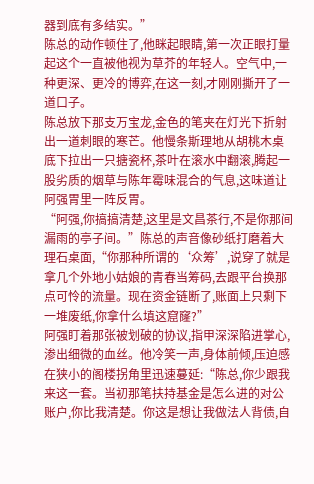器到底有多结实。”
陈总的动作顿住了,他眯起眼睛,第一次正眼打量起这个一直被他视为草芥的年轻人。空气中,一种更深、更冷的博弈,在这一刻,才刚刚撕开了一道口子。
陈总放下那支万宝龙,金色的笔夹在灯光下折射出一道刺眼的寒芒。他慢条斯理地从胡桃木桌底下拉出一只搪瓷杯,茶叶在滚水中翻滚,腾起一股劣质的烟草与陈年霉味混合的气息,这味道让阿强胃里一阵反胃。
“阿强,你搞搞清楚,这里是文昌茶行,不是你那间漏雨的亭子间。”陈总的声音像砂纸打磨着大理石桌面,“你那种所谓的‘众筹’,说穿了就是拿几个外地小姑娘的青春当筹码,去跟平台换那点可怜的流量。现在资金链断了,账面上只剩下一堆废纸,你拿什么填这窟窿?”
阿强盯着那张被划破的协议,指甲深深陷进掌心,渗出细微的血丝。他冷笑一声,身体前倾,压迫感在狭小的阁楼拐角里迅速蔓延:“陈总,你少跟我来这一套。当初那笔扶持基金是怎么进的对公账户,你比我清楚。你这是想让我做法人背债,自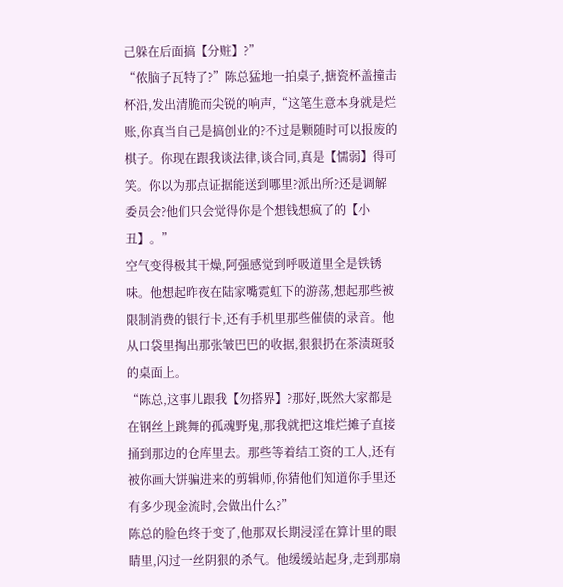己躲在后面搞【分赃】?”
“侬脑子瓦特了?”陈总猛地一拍桌子,搪瓷杯盖撞击杯沿,发出清脆而尖锐的响声,“这笔生意本身就是烂账,你真当自己是搞创业的?不过是颗随时可以报废的棋子。你现在跟我谈法律,谈合同,真是【懦弱】得可笑。你以为那点证据能送到哪里?派出所?还是调解委员会?他们只会觉得你是个想钱想疯了的【小丑】。”
空气变得极其干燥,阿强感觉到呼吸道里全是铁锈味。他想起昨夜在陆家嘴霓虹下的游荡,想起那些被限制消费的银行卡,还有手机里那些催债的录音。他从口袋里掏出那张皱巴巴的收据,狠狠扔在茶渍斑驳的桌面上。
“陈总,这事儿跟我【勿搭界】?那好,既然大家都是在钢丝上跳舞的孤魂野鬼,那我就把这堆烂摊子直接捅到那边的仓库里去。那些等着结工资的工人,还有被你画大饼骗进来的剪辑师,你猜他们知道你手里还有多少现金流时,会做出什么?”
陈总的脸色终于变了,他那双长期浸淫在算计里的眼睛里,闪过一丝阴狠的杀气。他缓缓站起身,走到那扇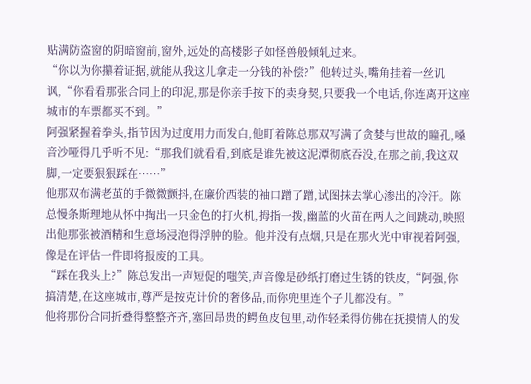贴满防盗窗的阴暗窗前,窗外,远处的高楼影子如怪兽般倾轧过来。
“你以为你攥着证据,就能从我这儿拿走一分钱的补偿?”他转过头,嘴角挂着一丝讥讽,“你看看那张合同上的印泥,那是你亲手按下的卖身契,只要我一个电话,你连离开这座城市的车票都买不到。”
阿强紧握着拳头,指节因为过度用力而发白,他盯着陈总那双写满了贪婪与世故的瞳孔,嗓音沙哑得几乎听不见:“那我们就看看,到底是谁先被这泥潭彻底吞没,在那之前,我这双脚,一定要狠狠踩在……”
他那双布满老茧的手微微颤抖,在廉价西装的袖口蹭了蹭,试图抹去掌心渗出的冷汗。陈总慢条斯理地从怀中掏出一只金色的打火机,拇指一拨,幽蓝的火苗在两人之间跳动,映照出他那张被酒精和生意场浸泡得浮肿的脸。他并没有点烟,只是在那火光中审视着阿强,像是在评估一件即将报废的工具。
“踩在我头上?”陈总发出一声短促的嗤笑,声音像是砂纸打磨过生锈的铁皮,“阿强,你搞清楚,在这座城市,尊严是按克计价的奢侈品,而你兜里连个子儿都没有。”
他将那份合同折叠得整整齐齐,塞回昂贵的鳄鱼皮包里,动作轻柔得仿佛在抚摸情人的发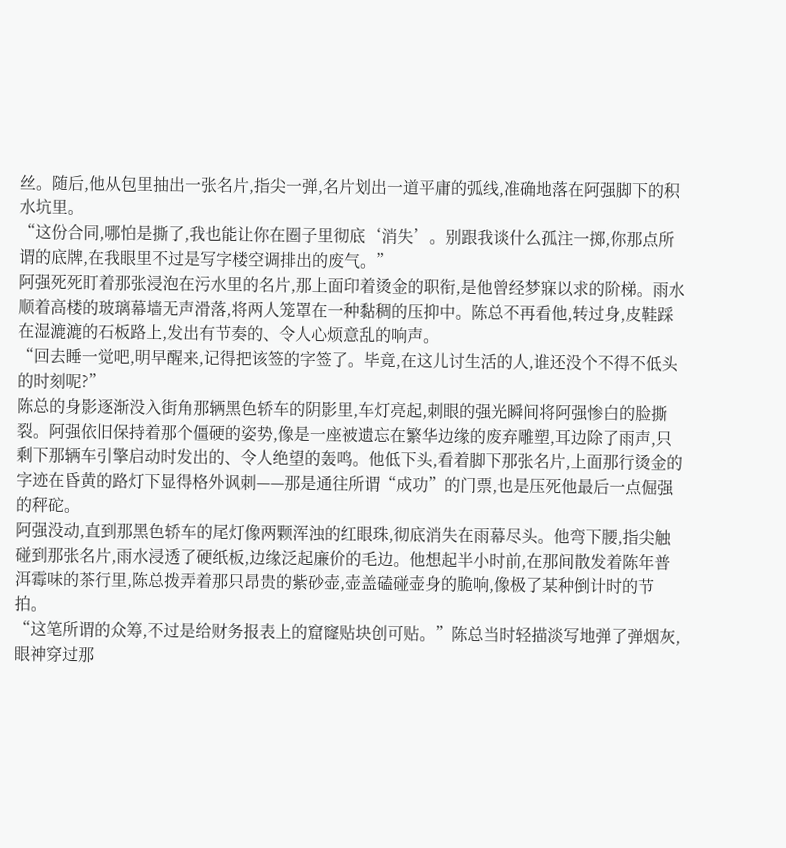丝。随后,他从包里抽出一张名片,指尖一弹,名片划出一道平庸的弧线,准确地落在阿强脚下的积水坑里。
“这份合同,哪怕是撕了,我也能让你在圈子里彻底‘消失’。别跟我谈什么孤注一掷,你那点所谓的底牌,在我眼里不过是写字楼空调排出的废气。”
阿强死死盯着那张浸泡在污水里的名片,那上面印着烫金的职衔,是他曾经梦寐以求的阶梯。雨水顺着高楼的玻璃幕墙无声滑落,将两人笼罩在一种黏稠的压抑中。陈总不再看他,转过身,皮鞋踩在湿漉漉的石板路上,发出有节奏的、令人心烦意乱的响声。
“回去睡一觉吧,明早醒来,记得把该签的字签了。毕竟,在这儿讨生活的人,谁还没个不得不低头的时刻呢?”
陈总的身影逐渐没入街角那辆黑色轿车的阴影里,车灯亮起,刺眼的强光瞬间将阿强惨白的脸撕裂。阿强依旧保持着那个僵硬的姿势,像是一座被遗忘在繁华边缘的废弃雕塑,耳边除了雨声,只剩下那辆车引擎启动时发出的、令人绝望的轰鸣。他低下头,看着脚下那张名片,上面那行烫金的字迹在昏黄的路灯下显得格外讽刺——那是通往所谓“成功”的门票,也是压死他最后一点倔强的秤砣。
阿强没动,直到那黑色轿车的尾灯像两颗浑浊的红眼珠,彻底消失在雨幕尽头。他弯下腰,指尖触碰到那张名片,雨水浸透了硬纸板,边缘泛起廉价的毛边。他想起半小时前,在那间散发着陈年普洱霉味的茶行里,陈总拨弄着那只昂贵的紫砂壶,壶盖磕碰壶身的脆响,像极了某种倒计时的节拍。
“这笔所谓的众筹,不过是给财务报表上的窟窿贴块创可贴。”陈总当时轻描淡写地弹了弹烟灰,眼神穿过那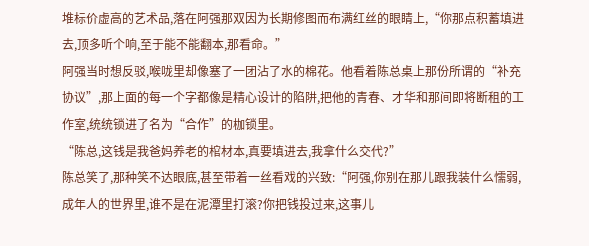堆标价虚高的艺术品,落在阿强那双因为长期修图而布满红丝的眼睛上,“你那点积蓄填进去,顶多听个响,至于能不能翻本,那看命。”
阿强当时想反驳,喉咙里却像塞了一团沾了水的棉花。他看着陈总桌上那份所谓的“补充协议”,那上面的每一个字都像是精心设计的陷阱,把他的青春、才华和那间即将断租的工作室,统统锁进了名为“合作”的枷锁里。
“陈总,这钱是我爸妈养老的棺材本,真要填进去,我拿什么交代?”
陈总笑了,那种笑不达眼底,甚至带着一丝看戏的兴致:“阿强,你别在那儿跟我装什么懦弱,成年人的世界里,谁不是在泥潭里打滚?你把钱投过来,这事儿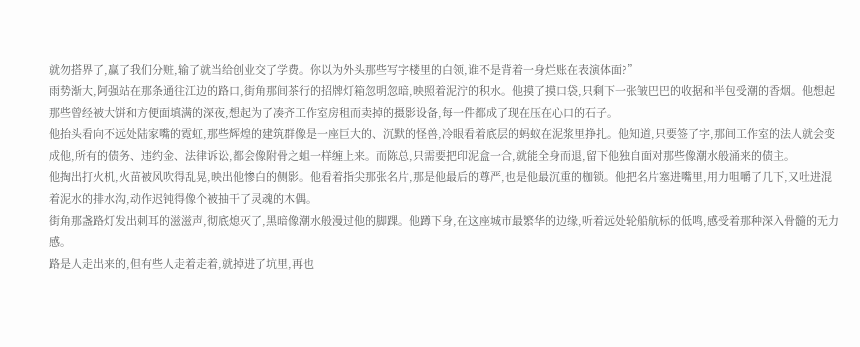就勿搭界了,赢了我们分赃,输了就当给创业交了学费。你以为外头那些写字楼里的白领,谁不是背着一身烂账在表演体面?”
雨势渐大,阿强站在那条通往江边的路口,街角那间茶行的招牌灯箱忽明忽暗,映照着泥泞的积水。他摸了摸口袋,只剩下一张皱巴巴的收据和半包受潮的香烟。他想起那些曾经被大饼和方便面填满的深夜,想起为了凑齐工作室房租而卖掉的摄影设备,每一件都成了现在压在心口的石子。
他抬头看向不远处陆家嘴的霓虹,那些辉煌的建筑群像是一座巨大的、沉默的怪兽,冷眼看着底层的蚂蚁在泥浆里挣扎。他知道,只要签了字,那间工作室的法人就会变成他,所有的债务、违约金、法律诉讼,都会像附骨之蛆一样缠上来。而陈总,只需要把印泥盒一合,就能全身而退,留下他独自面对那些像潮水般涌来的债主。
他掏出打火机,火苗被风吹得乱晃,映出他惨白的侧影。他看着指尖那张名片,那是他最后的尊严,也是他最沉重的枷锁。他把名片塞进嘴里,用力咀嚼了几下,又吐进混着泥水的排水沟,动作迟钝得像个被抽干了灵魂的木偶。
街角那盏路灯发出刺耳的滋滋声,彻底熄灭了,黑暗像潮水般漫过他的脚踝。他蹲下身,在这座城市最繁华的边缘,听着远处轮船航标的低鸣,感受着那种深入骨髓的无力感。
路是人走出来的,但有些人走着走着,就掉进了坑里,再也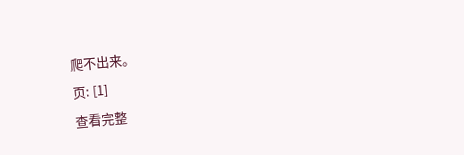爬不出来。
页: [1]
查看完整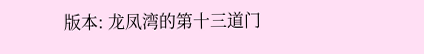版本: 龙凤湾的第十三道门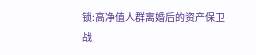锁:高净值人群离婚后的资产保卫战